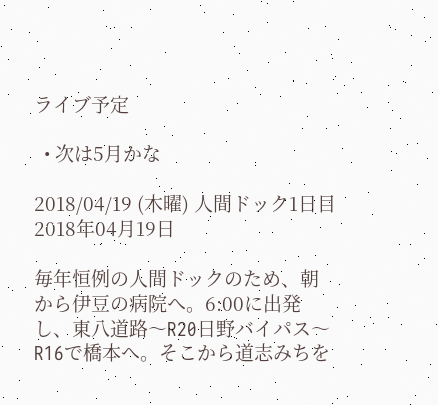ライブ予定

  • 次は5月かな

2018/04/19 (木曜) 人間ドック1日目2018年04月19日

毎年恒例の人間ドックのため、朝から伊豆の病院へ。6:00に出発し、東八道路〜R20日野バイパス〜R16で橋本へ。そこから道志みちを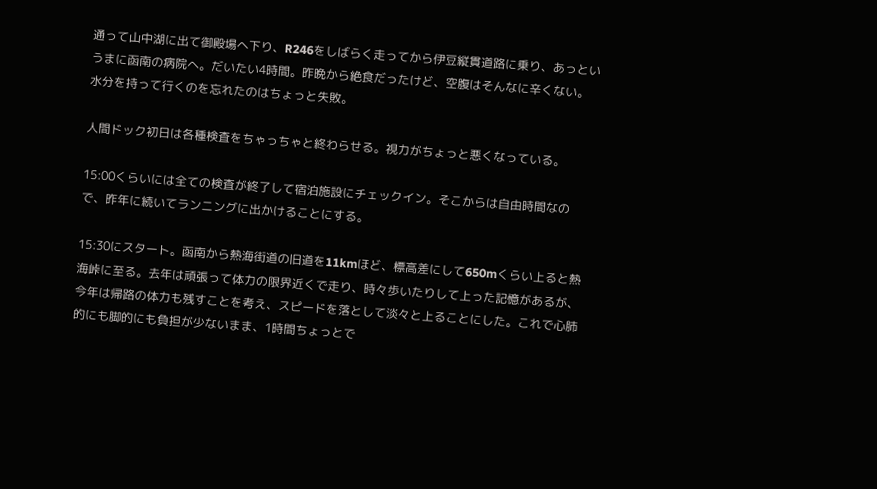通って山中湖に出て御殿場へ下り、R246をしばらく走ってから伊豆縦貫道路に乗り、あっというまに函南の病院へ。だいたい4時間。昨晩から絶食だったけど、空腹はそんなに辛くない。水分を持って行くのを忘れたのはちょっと失敗。

人間ドック初日は各種検査をちゃっちゃと終わらせる。視力がちょっと悪くなっている。

15:00くらいには全ての検査が終了して宿泊施設にチェックイン。そこからは自由時間なので、昨年に続いてランニングに出かけることにする。

15:30にスタート。函南から熱海街道の旧道を11kmほど、標高差にして650mくらい上ると熱海峠に至る。去年は頑張って体力の限界近くで走り、時々歩いたりして上った記憶があるが、今年は帰路の体力も残すことを考え、スピードを落として淡々と上ることにした。これで心肺的にも脚的にも負担が少ないまま、1時間ちょっとで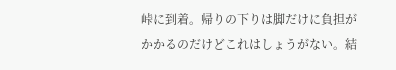峠に到着。帰りの下りは脚だけに負担がかかるのだけどこれはしょうがない。結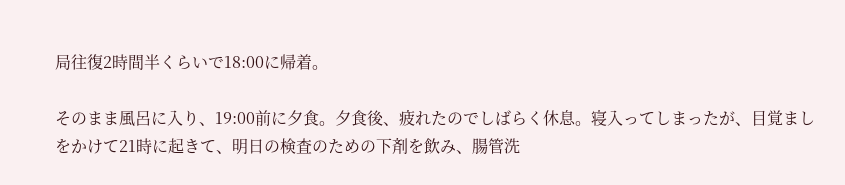局往復2時間半くらいで18:00に帰着。

そのまま風呂に入り、19:00前に夕食。夕食後、疲れたのでしばらく休息。寝入ってしまったが、目覚ましをかけて21時に起きて、明日の検査のための下剤を飲み、腸管洗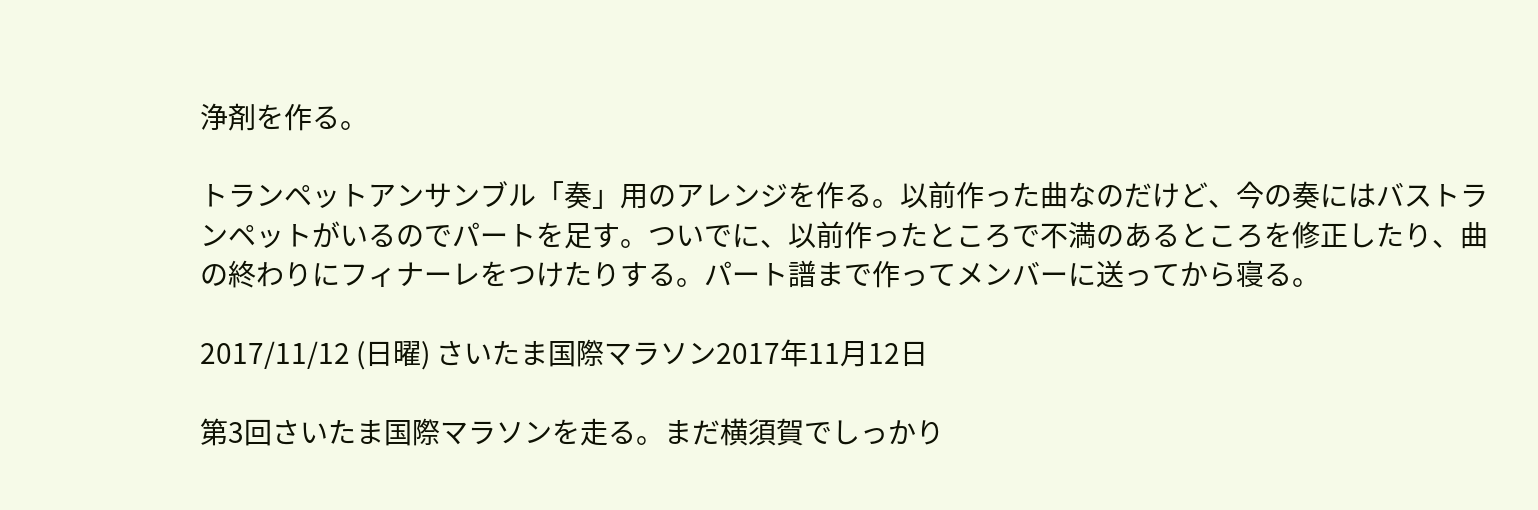浄剤を作る。

トランペットアンサンブル「奏」用のアレンジを作る。以前作った曲なのだけど、今の奏にはバストランペットがいるのでパートを足す。ついでに、以前作ったところで不満のあるところを修正したり、曲の終わりにフィナーレをつけたりする。パート譜まで作ってメンバーに送ってから寝る。

2017/11/12 (日曜) さいたま国際マラソン2017年11月12日

第3回さいたま国際マラソンを走る。まだ横須賀でしっかり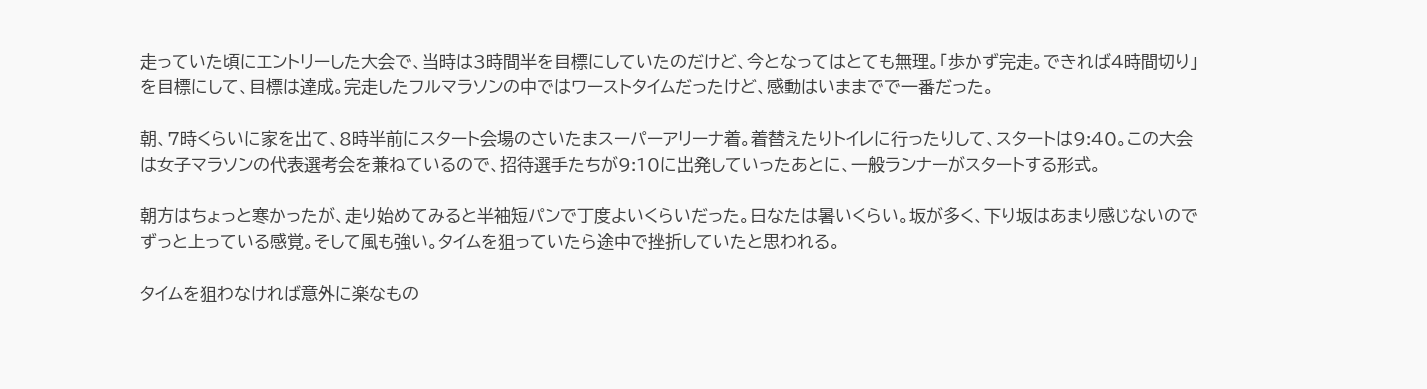走っていた頃にエントリーした大会で、当時は3時間半を目標にしていたのだけど、今となってはとても無理。「歩かず完走。できれば4時間切り」を目標にして、目標は達成。完走したフルマラソンの中ではワーストタイムだったけど、感動はいままでで一番だった。

朝、7時くらいに家を出て、8時半前にスタート会場のさいたまスーパーアリーナ着。着替えたりトイレに行ったりして、スタートは9:40。この大会は女子マラソンの代表選考会を兼ねているので、招待選手たちが9:10に出発していったあとに、一般ランナーがスタートする形式。

朝方はちょっと寒かったが、走り始めてみると半袖短パンで丁度よいくらいだった。日なたは暑いくらい。坂が多く、下り坂はあまり感じないのでずっと上っている感覚。そして風も強い。タイムを狙っていたら途中で挫折していたと思われる。

タイムを狙わなければ意外に楽なもの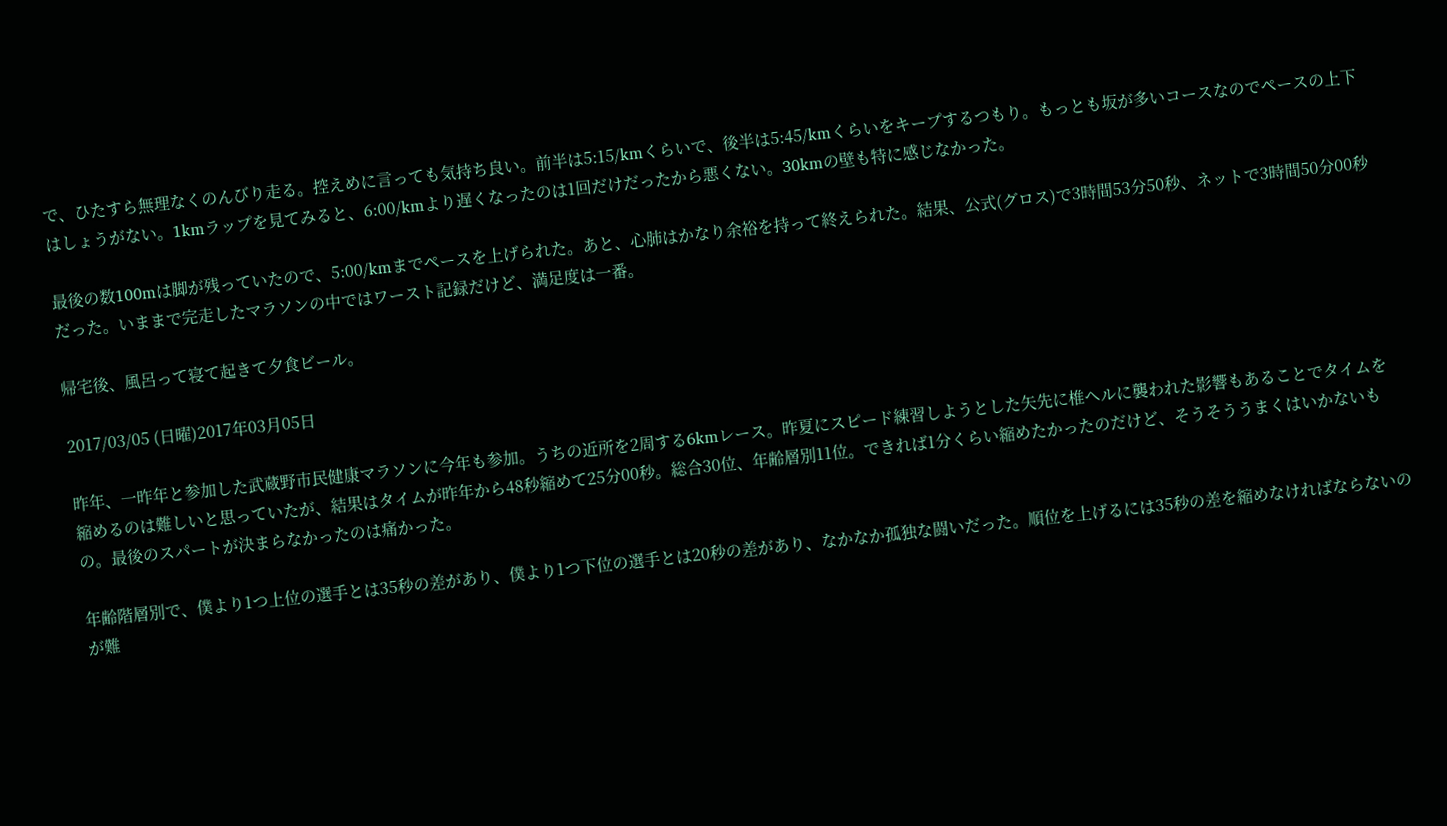で、ひたすら無理なくのんびり走る。控えめに言っても気持ち良い。前半は5:15/kmくらいで、後半は5:45/kmくらいをキープするつもり。もっとも坂が多いコースなのでペースの上下はしょうがない。1kmラップを見てみると、6:00/kmより遅くなったのは1回だけだったから悪くない。30kmの壁も特に感じなかった。

最後の数100mは脚が残っていたので、5:00/kmまでペースを上げられた。あと、心肺はかなり余裕を持って終えられた。結果、公式(グロス)で3時間53分50秒、ネットで3時間50分00秒だった。いままで完走したマラソンの中ではワースト記録だけど、満足度は一番。

帰宅後、風呂って寝て起きて夕食ビール。

2017/03/05 (日曜)2017年03月05日

昨年、一昨年と参加した武蔵野市民健康マラソンに今年も参加。うちの近所を2周する6kmレース。昨夏にスピード練習しようとした矢先に椎ヘルに襲われた影響もあることでタイムを縮めるのは難しいと思っていたが、結果はタイムが昨年から48秒縮めて25分00秒。総合30位、年齢層別11位。できれば1分くらい縮めたかったのだけど、そうそううまくはいかないもの。最後のスパートが決まらなかったのは痛かった。

年齢階層別で、僕より1つ上位の選手とは35秒の差があり、僕より1つ下位の選手とは20秒の差があり、なかなか孤独な闘いだった。順位を上げるには35秒の差を縮めなければならないのが難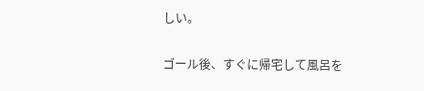しい。

ゴール後、すぐに帰宅して風呂を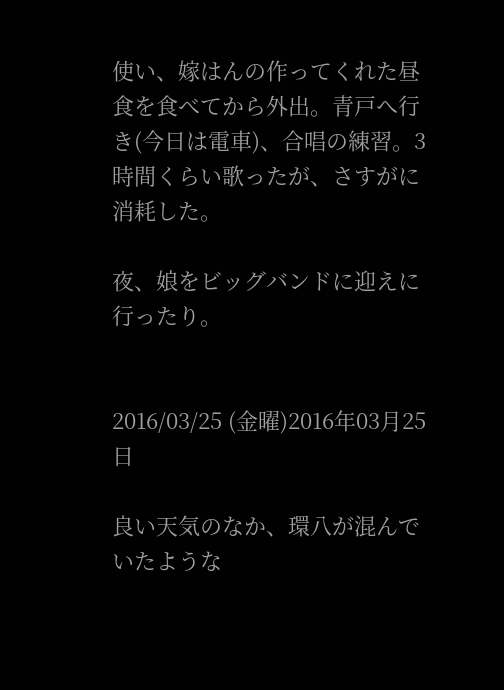使い、嫁はんの作ってくれた昼食を食べてから外出。青戸へ行き(今日は電車)、合唱の練習。3時間くらい歌ったが、さすがに消耗した。

夜、娘をビッグバンドに迎えに行ったり。


2016/03/25 (金曜)2016年03月25日

良い天気のなか、環八が混んでいたような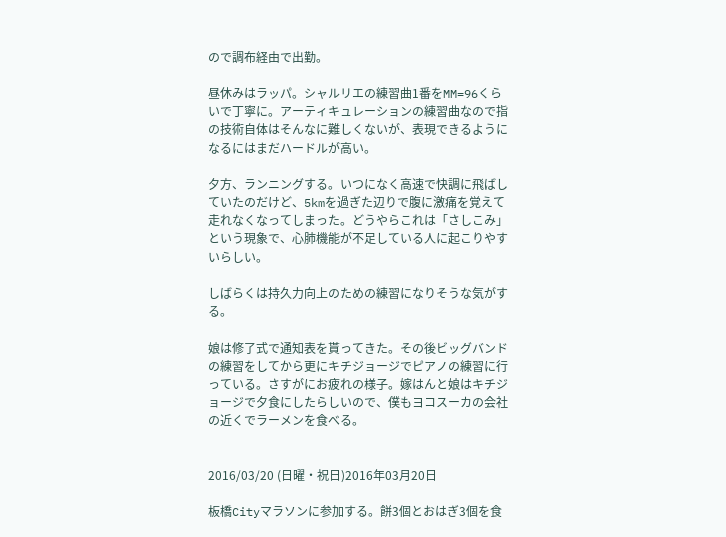ので調布経由で出勤。

昼休みはラッパ。シャルリエの練習曲1番をMM=96くらいで丁寧に。アーティキュレーションの練習曲なので指の技術自体はそんなに難しくないが、表現できるようになるにはまだハードルが高い。

夕方、ランニングする。いつになく高速で快調に飛ばしていたのだけど、5kmを過ぎた辺りで腹に激痛を覚えて走れなくなってしまった。どうやらこれは「さしこみ」という現象で、心肺機能が不足している人に起こりやすいらしい。

しばらくは持久力向上のための練習になりそうな気がする。

娘は修了式で通知表を貰ってきた。その後ビッグバンドの練習をしてから更にキチジョージでピアノの練習に行っている。さすがにお疲れの様子。嫁はんと娘はキチジョージで夕食にしたらしいので、僕もヨコスーカの会社の近くでラーメンを食べる。


2016/03/20 (日曜・祝日)2016年03月20日

板橋Cityマラソンに参加する。餅3個とおはぎ3個を食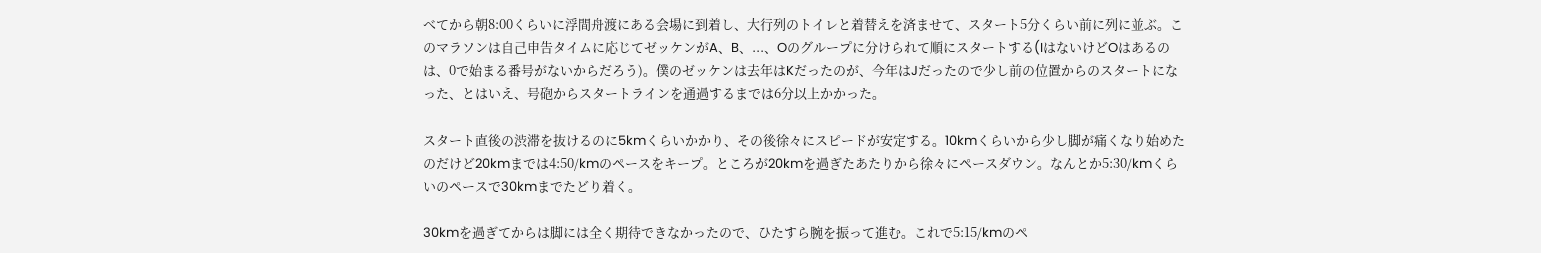べてから朝8:00くらいに浮間舟渡にある会場に到着し、大行列のトイレと着替えを済ませて、スタート5分くらい前に列に並ぶ。このマラソンは自己申告タイムに応じてゼッケンがA、B、...、Oのグループに分けられて順にスタートする(IはないけどOはあるのは、0で始まる番号がないからだろう)。僕のゼッケンは去年はKだったのが、今年はJだったので少し前の位置からのスタートになった、とはいえ、号砲からスタートラインを通過するまでは6分以上かかった。

スタート直後の渋滞を抜けるのに5kmくらいかかり、その後徐々にスピードが安定する。10kmくらいから少し脚が痛くなり始めたのだけど20kmまでは4:50/kmのペースをキープ。ところが20kmを過ぎたあたりから徐々にペースダウン。なんとか5:30/kmくらいのペースで30kmまでたどり着く。

30kmを過ぎてからは脚には全く期待できなかったので、ひたすら腕を振って進む。これで5:15/kmのペ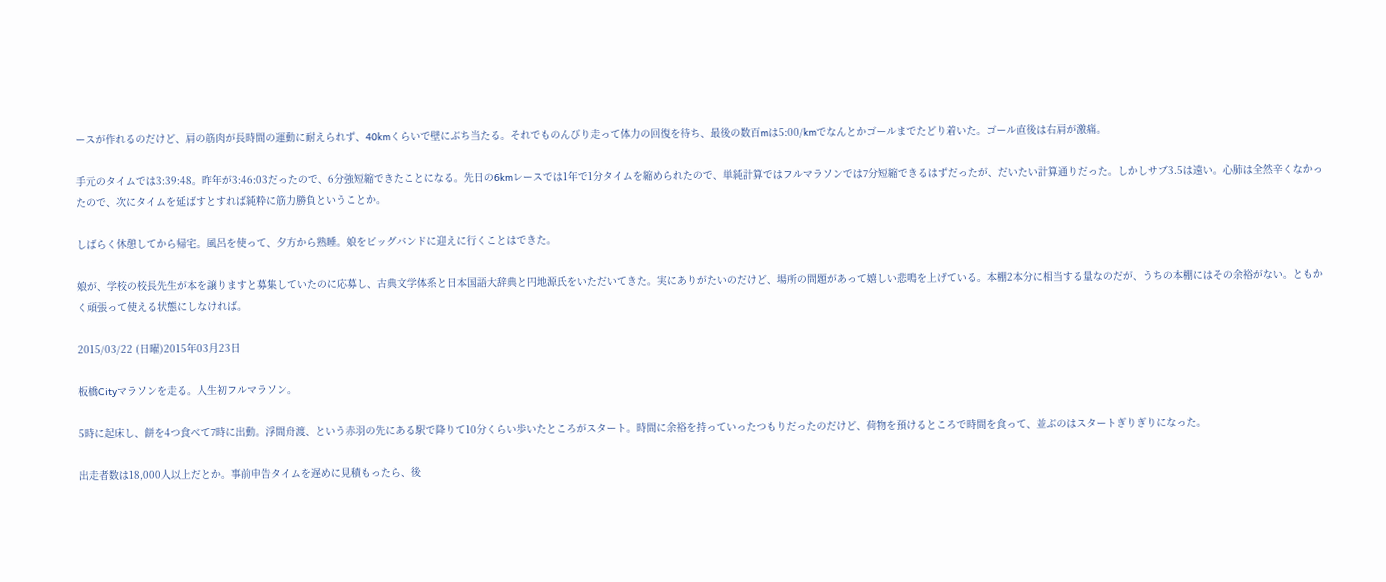ースが作れるのだけど、肩の筋肉が長時間の運動に耐えられず、40kmくらいで壁にぶち当たる。それでものんびり走って体力の回復を待ち、最後の数百mは5:00/kmでなんとかゴールまでたどり着いた。ゴール直後は右肩が激痛。

手元のタイムでは3:39:48。昨年が3:46:03だったので、6分強短縮できたことになる。先日の6kmレースでは1年で1分タイムを縮められたので、単純計算ではフルマラソンでは7分短縮できるはずだったが、だいたい計算通りだった。しかしサブ3.5は遠い。心肺は全然辛くなかったので、次にタイムを延ばすとすれば純粋に筋力勝負ということか。

しばらく休憩してから帰宅。風呂を使って、夕方から熟睡。娘をビッグバンドに迎えに行くことはできた。

娘が、学校の校長先生が本を譲りますと募集していたのに応募し、古典文学体系と日本国語大辞典と円地源氏をいただいてきた。実にありがたいのだけど、場所の問題があって嬉しい悲鳴を上げている。本棚2本分に相当する量なのだが、うちの本棚にはその余裕がない。ともかく頑張って使える状態にしなければ。

2015/03/22 (日曜)2015年03月23日

板橋Cityマラソンを走る。人生初フルマラソン。

5時に起床し、餅を4つ食べて7時に出動。浮間舟渡、という赤羽の先にある駅で降りて10分くらい歩いたところがスタート。時間に余裕を持っていったつもりだったのだけど、荷物を預けるところで時間を食って、並ぶのはスタートぎりぎりになった。

出走者数は18,000人以上だとか。事前申告タイムを遅めに見積もったら、後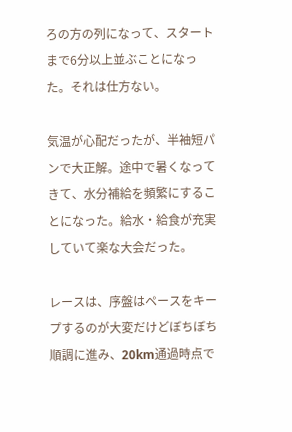ろの方の列になって、スタートまで6分以上並ぶことになった。それは仕方ない。

気温が心配だったが、半袖短パンで大正解。途中で暑くなってきて、水分補給を頻繁にすることになった。給水・給食が充実していて楽な大会だった。

レースは、序盤はペースをキープするのが大変だけどぼちぼち順調に進み、20km通過時点で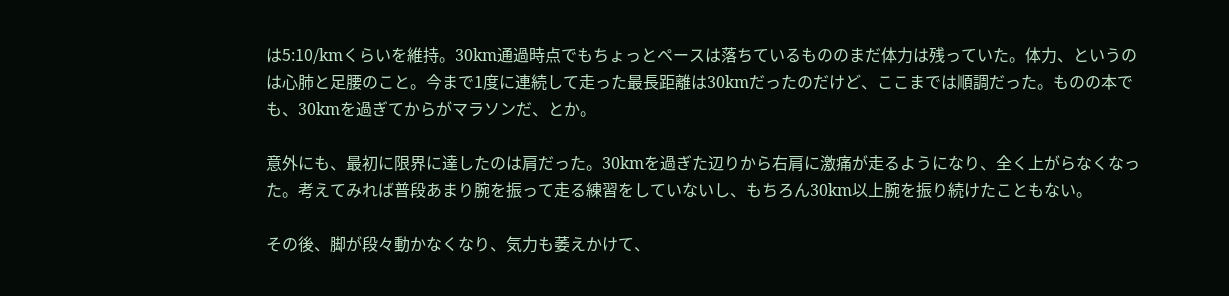は5:10/kmくらいを維持。30km通過時点でもちょっとペースは落ちているもののまだ体力は残っていた。体力、というのは心肺と足腰のこと。今まで1度に連続して走った最長距離は30kmだったのだけど、ここまでは順調だった。ものの本でも、30kmを過ぎてからがマラソンだ、とか。

意外にも、最初に限界に達したのは肩だった。30kmを過ぎた辺りから右肩に激痛が走るようになり、全く上がらなくなった。考えてみれば普段あまり腕を振って走る練習をしていないし、もちろん30km以上腕を振り続けたこともない。

その後、脚が段々動かなくなり、気力も萎えかけて、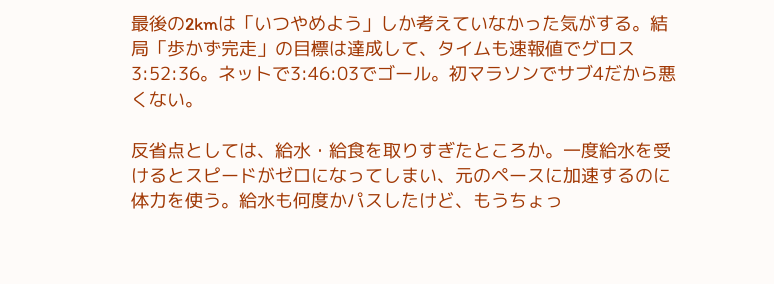最後の2kmは「いつやめよう」しか考えていなかった気がする。結局「歩かず完走」の目標は達成して、タイムも速報値でグロス3:52:36。ネットで3:46:03でゴール。初マラソンでサブ4だから悪くない。

反省点としては、給水・給食を取りすぎたところか。一度給水を受けるとスピードがゼロになってしまい、元のペースに加速するのに体力を使う。給水も何度かパスしたけど、もうちょっ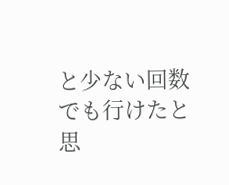と少ない回数でも行けたと思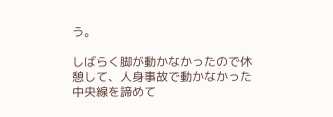う。

しばらく脚が動かなかったので休憩して、人身事故で動かなかった中央線を諦めて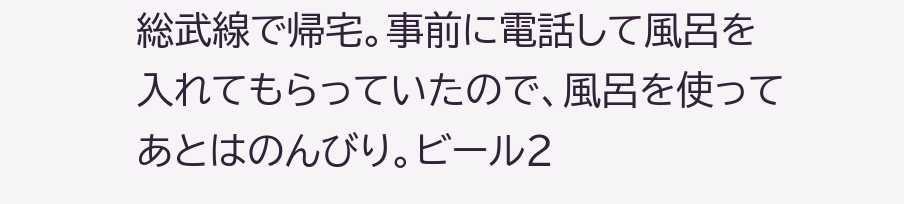総武線で帰宅。事前に電話して風呂を入れてもらっていたので、風呂を使ってあとはのんびり。ビール2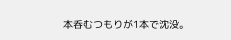本呑むつもりが1本で沈没。